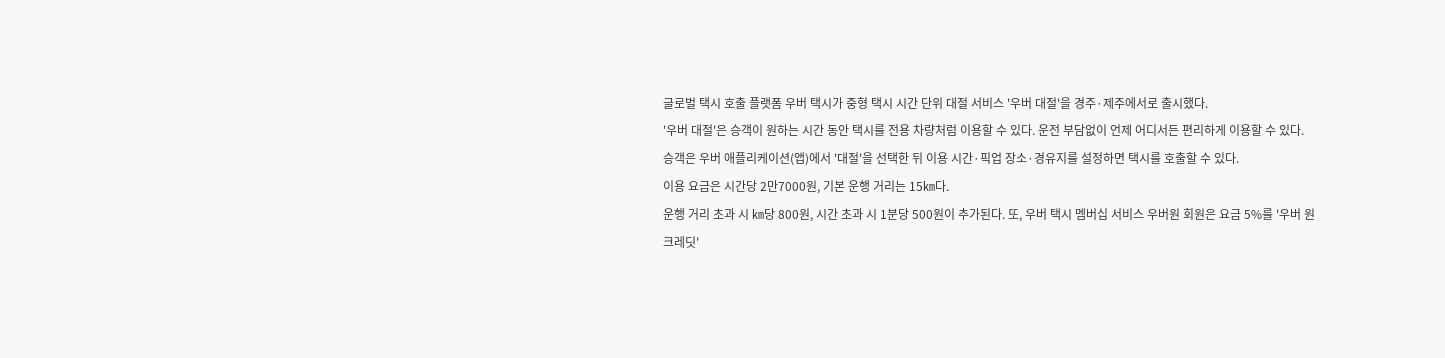글로벌 택시 호출 플랫폼 우버 택시가 중형 택시 시간 단위 대절 서비스 '우버 대절'을 경주·제주에서로 출시했다.
'우버 대절'은 승객이 원하는 시간 동안 택시를 전용 차량처럼 이용할 수 있다. 운전 부담없이 언제 어디서든 편리하게 이용할 수 있다.
승객은 우버 애플리케이션(앱)에서 '대절'을 선택한 뒤 이용 시간·픽업 장소·경유지를 설정하면 택시를 호출할 수 있다.
이용 요금은 시간당 2만7000원, 기본 운행 거리는 15㎞다.
운행 거리 초과 시 ㎞당 800원, 시간 초과 시 1분당 500원이 추가된다. 또, 우버 택시 멤버십 서비스 우버원 회원은 요금 5%를 '우버 원 크레딧'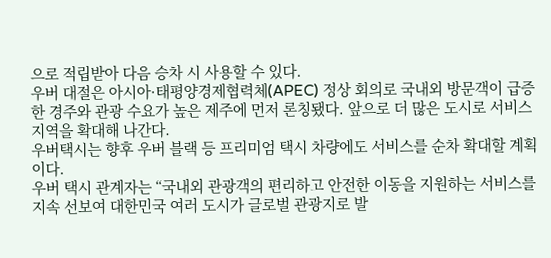으로 적립받아 다음 승차 시 사용할 수 있다.
우버 대절은 아시아·태평양경제협력체(APEC) 정상 회의로 국내외 방문객이 급증한 경주와 관광 수요가 높은 제주에 먼저 론칭됐다. 앞으로 더 많은 도시로 서비스 지역을 확대해 나간다.
우버택시는 향후 우버 블랙 등 프리미엄 택시 차량에도 서비스를 순차 확대할 계획이다.
우버 택시 관계자는 “국내외 관광객의 편리하고 안전한 이동을 지원하는 서비스를 지속 선보여 대한민국 여러 도시가 글로벌 관광지로 발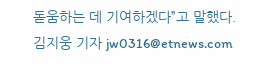돋움하는 데 기여하겠다”고 말했다.
김지웅 기자 jw0316@etnews.com